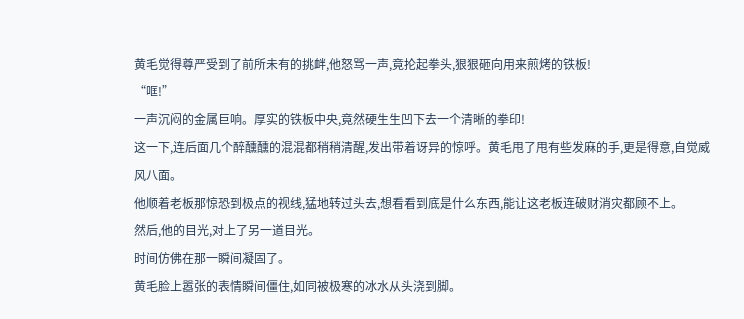黄毛觉得尊严受到了前所未有的挑衅,他怒骂一声,竟抡起拳头,狠狠砸向用来煎烤的铁板!
“哐!”
一声沉闷的金属巨响。厚实的铁板中央,竟然硬生生凹下去一个清晰的拳印!
这一下,连后面几个醉醺醺的混混都稍稍清醒,发出带着讶异的惊呼。黄毛甩了甩有些发麻的手,更是得意,自觉威风八面。
他顺着老板那惊恐到极点的视线,猛地转过头去,想看看到底是什么东西,能让这老板连破财消灾都顾不上。
然后,他的目光,对上了另一道目光。
时间仿佛在那一瞬间凝固了。
黄毛脸上嚣张的表情瞬间僵住,如同被极寒的冰水从头浇到脚。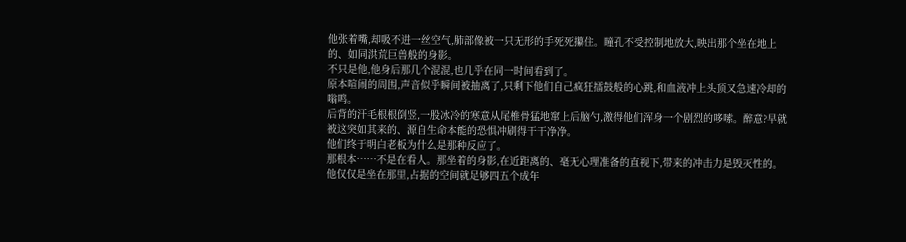他张着嘴,却吸不进一丝空气,肺部像被一只无形的手死死攥住。瞳孔不受控制地放大,映出那个坐在地上的、如同洪荒巨兽般的身影。
不只是他,他身后那几个混混,也几乎在同一时间看到了。
原本喧闹的周围,声音似乎瞬间被抽离了,只剩下他们自己疯狂擂鼓般的心跳,和血液冲上头顶又急速冷却的嗡鸣。
后背的汗毛根根倒竖,一股冰冷的寒意从尾椎骨猛地窜上后脑勺,激得他们浑身一个剧烈的哆嗦。醉意?早就被这突如其来的、源自生命本能的恐惧冲刷得干干净净。
他们终于明白老板为什么是那种反应了。
那根本……不是在看人。那坐着的身影,在近距离的、毫无心理准备的直视下,带来的冲击力是毁灭性的。
他仅仅是坐在那里,占据的空间就足够四五个成年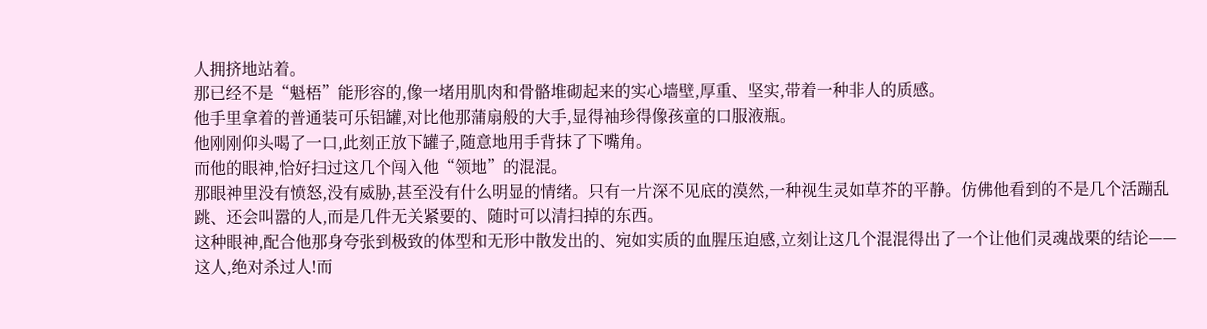人拥挤地站着。
那已经不是“魁梧”能形容的,像一堵用肌肉和骨骼堆砌起来的实心墙壁,厚重、坚实,带着一种非人的质感。
他手里拿着的普通装可乐铝罐,对比他那蒲扇般的大手,显得袖珍得像孩童的口服液瓶。
他刚刚仰头喝了一口,此刻正放下罐子,随意地用手背抹了下嘴角。
而他的眼神,恰好扫过这几个闯入他“领地”的混混。
那眼神里没有愤怒,没有威胁,甚至没有什么明显的情绪。只有一片深不见底的漠然,一种视生灵如草芥的平静。仿佛他看到的不是几个活蹦乱跳、还会叫嚣的人,而是几件无关紧要的、随时可以清扫掉的东西。
这种眼神,配合他那身夸张到极致的体型和无形中散发出的、宛如实质的血腥压迫感,立刻让这几个混混得出了一个让他们灵魂战栗的结论——这人,绝对杀过人!而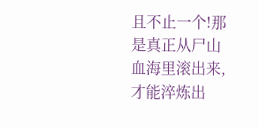且不止一个!那是真正从尸山血海里滚出来,才能淬炼出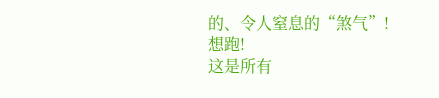的、令人窒息的“煞气”!
想跑!
这是所有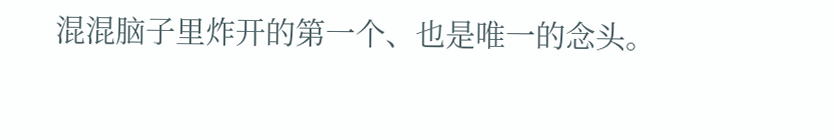混混脑子里炸开的第一个、也是唯一的念头。